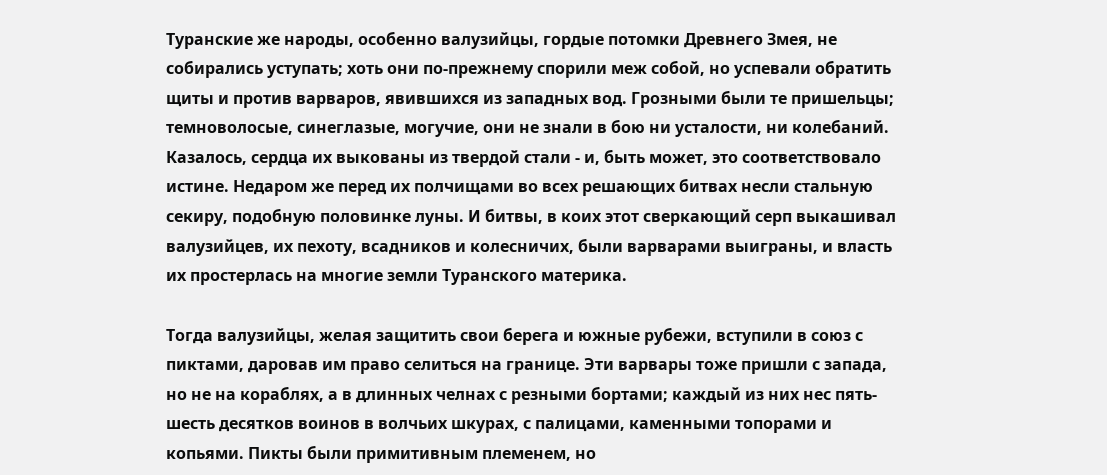Туранские же народы, особенно валузийцы, гордые потомки Древнего Змея, не собирались уступать; хоть они по-прежнему спорили меж собой, но успевали обратить щиты и против варваров, явившихся из западных вод. Грозными были те пришельцы; темноволосые, синеглазые, могучие, они не знали в бою ни усталости, ни колебаний. Казалось, сердца их выкованы из твердой стали - и, быть может, это соответствовало истине. Недаром же перед их полчищами во всех решающих битвах несли стальную секиру, подобную половинке луны. И битвы, в коих этот сверкающий серп выкашивал валузийцев, их пехоту, всадников и колесничих, были варварами выиграны, и власть их простерлась на многие земли Туранского материка.

Тогда валузийцы, желая защитить свои берега и южные рубежи, вступили в союз с пиктами, даровав им право селиться на границе. Эти варвары тоже пришли с запада, но не на кораблях, а в длинных челнах с резными бортами; каждый из них нес пять-шесть десятков воинов в волчьих шкурах, с палицами, каменными топорами и копьями. Пикты были примитивным племенем, но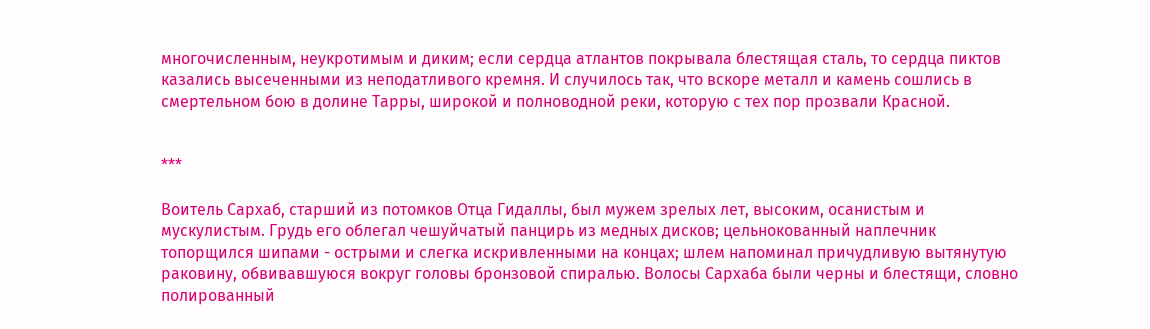многочисленным, неукротимым и диким; если сердца атлантов покрывала блестящая сталь, то сердца пиктов казались высеченными из неподатливого кремня. И случилось так, что вскоре металл и камень сошлись в смертельном бою в долине Тарры, широкой и полноводной реки, которую с тех пор прозвали Красной.


***

Воитель Сархаб, старший из потомков Отца Гидаллы, был мужем зрелых лет, высоким, осанистым и мускулистым. Грудь его облегал чешуйчатый панцирь из медных дисков; цельнокованный наплечник топорщился шипами - острыми и слегка искривленными на концах; шлем напоминал причудливую вытянутую раковину, обвивавшуюся вокруг головы бронзовой спиралью. Волосы Сархаба были черны и блестящи, словно полированный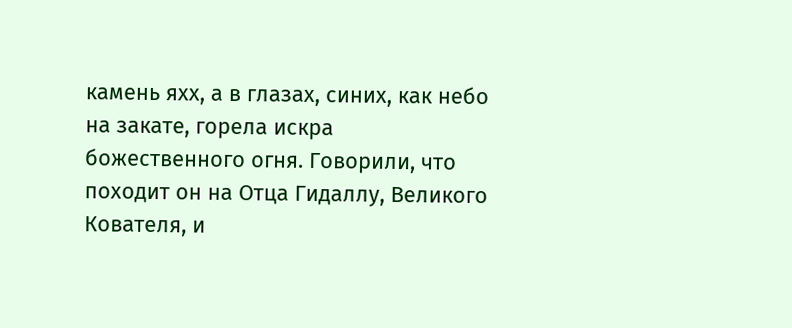камень яхх, а в глазах, синих, как небо на закате, горела искра божественного огня. Говорили, что походит он на Отца Гидаллу, Великого Кователя, и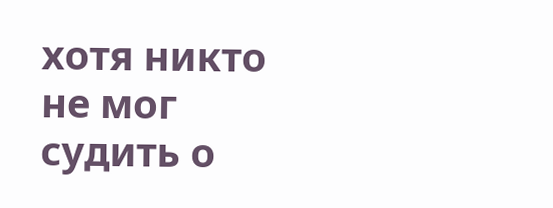хотя никто не мог судить о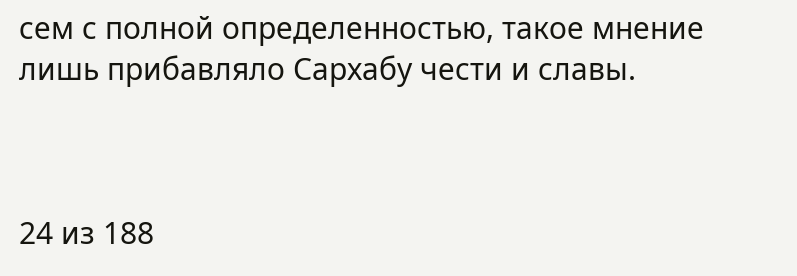сем с полной определенностью, такое мнение лишь прибавляло Сархабу чести и славы.



24 из 188